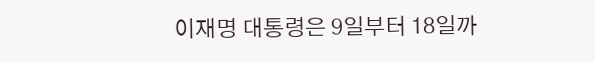이재명 대통령은 9일부터 18일까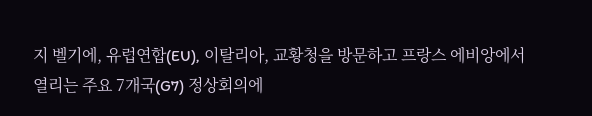지 벨기에, 유럽연합(EU), 이탈리아, 교황청을 방문하고 프랑스 에비앙에서 열리는 주요 7개국(G7) 정상회의에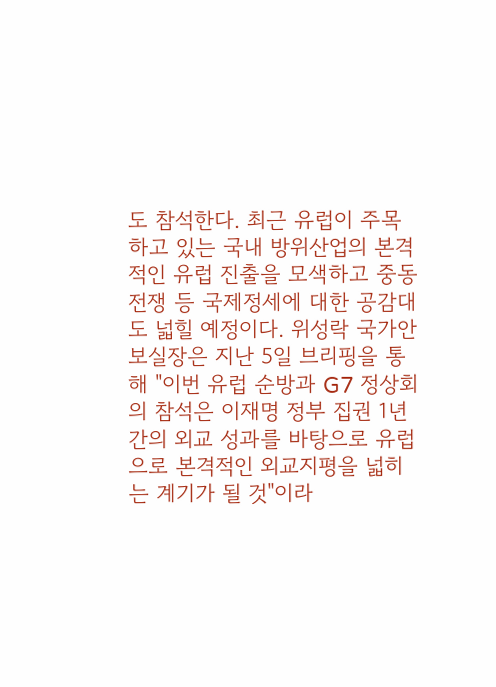도 참석한다. 최근 유럽이 주목하고 있는 국내 방위산업의 본격적인 유럽 진출을 모색하고 중동전쟁 등 국제정세에 대한 공감대도 넓힐 예정이다. 위성락 국가안보실장은 지난 5일 브리핑을 통해 "이번 유럽 순방과 G7 정상회의 참석은 이재명 정부 집권 1년간의 외교 성과를 바탕으로 유럽으로 본격적인 외교지평을 넓히는 계기가 될 것"이라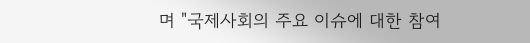며 "국제사회의 주요 이슈에 대한 참여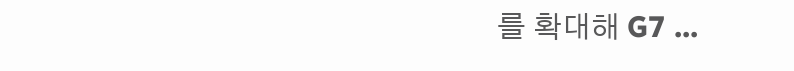를 확대해 G7 ...